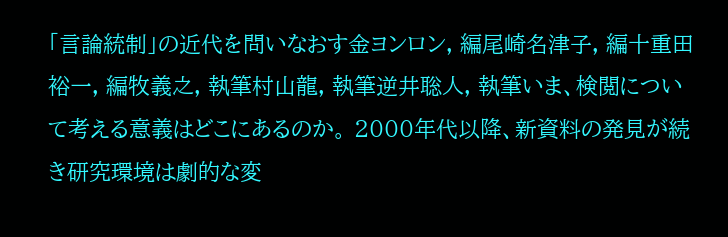「言論統制」の近代を問いなおす金ヨンロン, 編尾崎名津子, 編十重田裕一, 編牧義之, 執筆村山龍, 執筆逆井聡人, 執筆いま、検閲について考える意義はどこにあるのか。 2000年代以降、新資料の発見が続き研究環境は劇的な変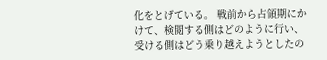化をとげている。 戦前から占領期にかけて、検閲する側はどのように行い、受ける側はどう乗り越えようとしたの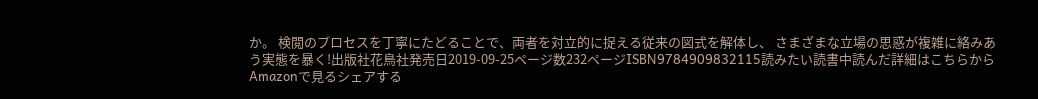か。 検閲のプロセスを丁寧にたどることで、両者を対立的に捉える従来の図式を解体し、 さまざまな立場の思惑が複雑に絡みあう実態を暴く!出版社花鳥社発売日2019-09-25ページ数232ページISBN9784909832115読みたい読書中読んだ詳細はこちらからAmazonで見るシェアする